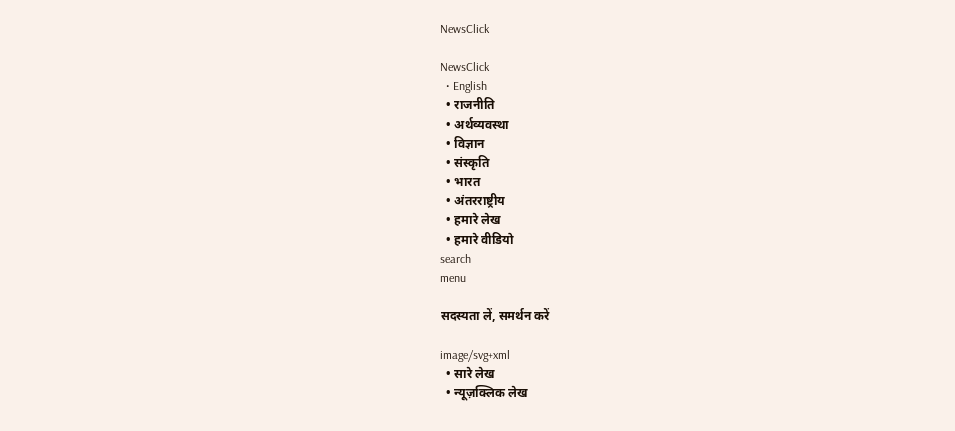NewsClick

NewsClick
  • English
  • राजनीति
  • अर्थव्यवस्था
  • विज्ञान
  • संस्कृति
  • भारत
  • अंतरराष्ट्रीय
  • हमारे लेख
  • हमारे वीडियो
search
menu

सदस्यता लें, समर्थन करें

image/svg+xml
  • सारे लेख
  • न्यूज़क्लिक लेख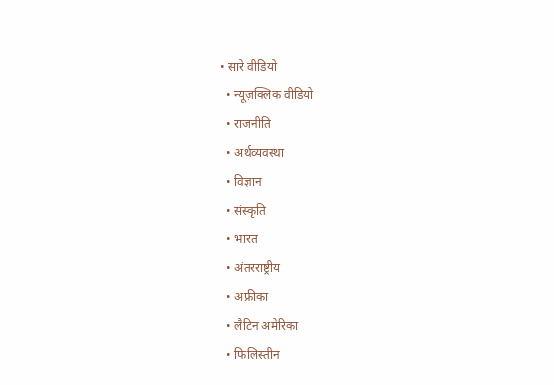• सारे वीडियो
  • न्यूज़क्लिक वीडियो
  • राजनीति
  • अर्थव्यवस्था
  • विज्ञान
  • संस्कृति
  • भारत
  • अंतरराष्ट्रीय
  • अफ्रीका
  • लैटिन अमेरिका
  • फिलिस्तीन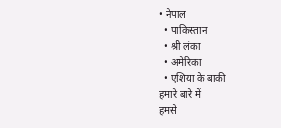• नेपाल
  • पाकिस्तान
  • श्री लंका
  • अमेरिका
  • एशिया के बाकी
हमारे बारे में
हमसे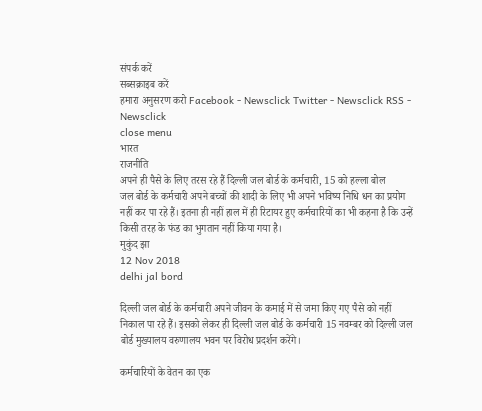संपर्क करें
सब्सक्राइब करें
हमारा अनुसरण करो Facebook - Newsclick Twitter - Newsclick RSS - Newsclick
close menu
भारत
राजनीति
अपने ही पैसे के लिए तरस रहे हैं दिल्ली जल बोर्ड के कर्मचारी, 15 को हल्ला बोल
जल बोर्ड के कर्मचारी अपने बच्चों की शादी के लिए भी अपने भविष्य निधि धन का प्रयोग नहीं कर पा रहे हैं। इतना ही नहीं हाल में ही रिटायर हुए कर्मचारियों का भी कहना है कि उन्हें किसी तरह के फंड का भुगतान नहीं किया गया है।
मुकुंद झा
12 Nov 2018
delhi jal bord

दिल्ली जल बोर्ड के कर्मचारी अपने जीवन के कमाई में से जमा किए गए पैसे को नहीं निकाल पा रहे हैं। इसको लेकर ही दिल्ली जल बोर्ड के कर्मचारी 15 नवम्बर को दिल्ली जल बोर्ड मुख्यालय वरुणालय भवन पर विरोध प्रदर्शन करेंगे।

कर्मचारियों के वेतन का एक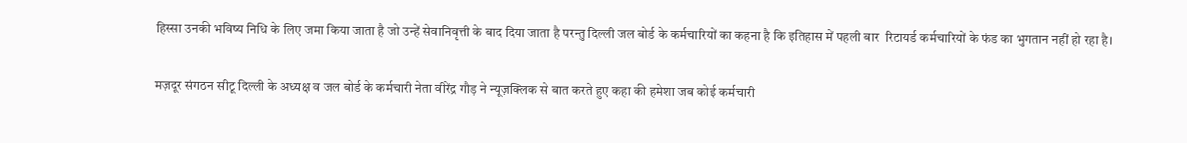हिस्सा उनकी भविष्य निधि के लिए जमा किया जाता है जो उन्हें सेवानिवृत्ती के बाद दिया जाता है परन्तु दिल्ली जल बोर्ड के कर्मचारियों का कहना है कि इतिहास में पहली बार  रिटायर्ड कर्मचारियों के फंड का भुगतान नहीं हो रहा है।

मज़दूर संगठन सीटू दिल्ली के अध्यक्ष व जल बोर्ड के कर्मचारी नेता वीरेंद्र गौड़ ने न्यूज़क्लिक से बात करते हुए कहा की हमेशा जब कोई कर्मचारी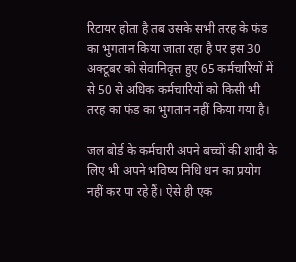रिटायर होता है तब उसके सभी तरह के फंड का भुगतान किया जाता रहा है पर इस 30 अक्टूबर को सेवानिवृत्त हुए 65 कर्मचारियों में से 50 से अधिक कर्मचारियों को किसी भी तरह का फंड का भुगतान नहीं किया गया है।

जल बोर्ड के कर्मचारी अपने बच्चों की शादी के लिए भी अपने भविष्य निधि धन का प्रयोग नहीं कर पा रहे हैं। ऐसे ही एक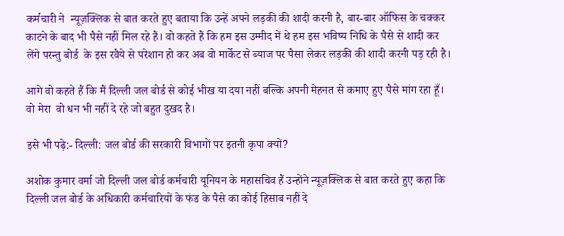कर्मचारी ने  न्यूज़क्लिक से बात करते हुए बताया कि उन्हें अपने लड़की की शादी करनी है, बार-बार ऑफिस के चक्कर काटने के बाद भी पैसे नहीं मिल रहे हैं। वो कहते हैं कि हम इस उम्मीद में थे हम इस भविष्य निधि के पैसे से शादी कर लेंगे परन्तु बोर्ड  के इस रवैये से परेशान हो कर अब वो मार्केट से ब्याज पर पैसा लेकर लड़की की शादी करनी पड़ रही है।

आगे वो कहते हैं कि मैं दिल्ली जल बोर्ड से कोई भीख या दया नहीं बल्कि अपनी मेहनत से कमाए हुए पैसे मांग रहा हूँ। वो मेरा  वो धन भी नहीं दे रहे जो बहुत दुखद है।

इसे भी पढ़े:- दिल्ली: जल बोर्ड की सरकारी विभागों पर इतनी कृपा क्यों?

अशोक कुमार वर्मा जो दिल्ली जल बोर्ड कर्मचारी यूनियन के महासचिव हैं उन्होंने न्यूज़क्लिक से बात करते हुए कहा कि  दिल्ली जल बोर्ड के अधिकारी कर्मचारियों के फंड के पैसे का कोई हिसाब नहीं दे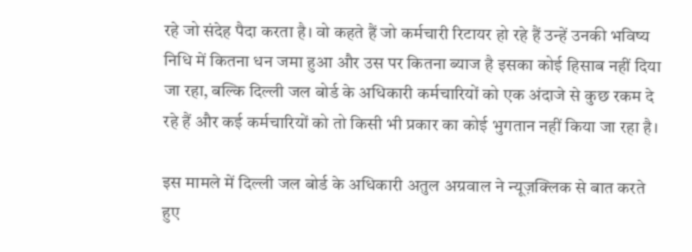रहे जो संदेह पैदा करता है। वो कहते हैं जो कर्मचारी रिटायर हो रहे हैं उन्हें उनकी भविष्य निधि में कितना धन जमा हुआ और उस पर कितना ब्याज है इसका कोई हिसाब नहीं दिया जा रहा, बल्कि दिल्ली जल बोर्ड के अधिकारी कर्मचारियों को एक अंदाजे से कुछ रकम दे रहे हैं और कई कर्मचारियों को तो किसी भी प्रकार का कोई भुगतान नहीं किया जा रहा है।

इस मामले में दिल्ली जल बोर्ड के अधिकारी अतुल अग्रवाल ने न्यूज़क्लिक से बात करते हुए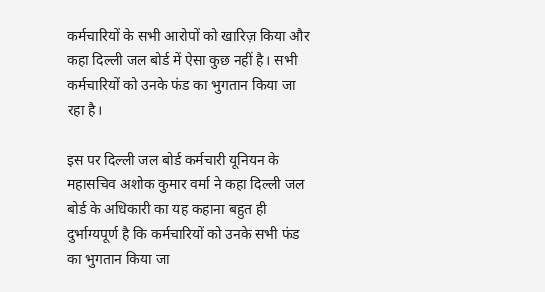कर्मचारियों के सभी आरोपों को खारिज़ किया और कहा दिल्ली जल बोर्ड में ऐसा कुछ नहीं है। सभी कर्मचारियों को उनके फंड का भुगतान किया जा रहा है।

इस पर दिल्ली जल बोर्ड कर्मचारी यूनियन के महासचिव अशोक कुमार वर्मा ने कहा दिल्ली जल बोर्ड के अधिकारी का यह कहाना बहुत ही दुर्भाग्यपूर्ण है कि कर्मचारियों को उनके सभी फंड का भुगतान किया जा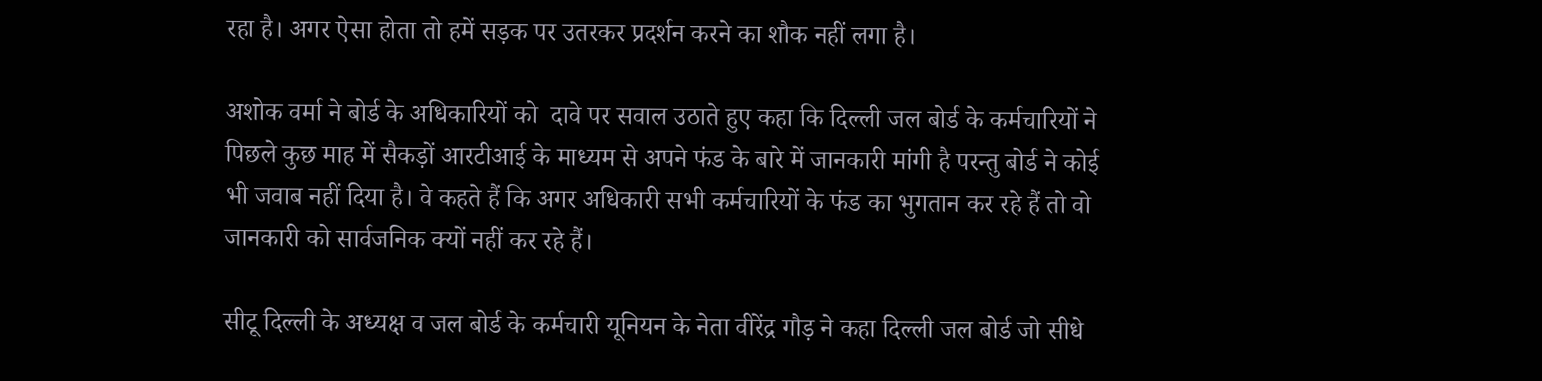रहा है। अगर ऐसा होता तो हमें सड़क पर उतरकर प्रदर्शन करने का शौक नहीं लगा है।

अशोक वर्मा ने बोर्ड के अधिकारियों को  दावे पर सवाल उठाते हुए कहा कि दिल्ली जल बोर्ड के कर्मचारियों ने पिछले कुछ माह में सैकड़ों आरटीआई के माध्यम से अपने फंड के बारे में जानकारी मांगी है परन्तु बोर्ड ने कोई भी जवाब नहीं दिया है। वे कहते हैं कि अगर अधिकारी सभी कर्मचारियों के फंड का भुगतान कर रहे हैं तो वो जानकारी को सार्वजनिक क्यों नहीं कर रहे हैं।

सीटू दिल्ली के अध्यक्ष व जल बोर्ड के कर्मचारी यूनियन के नेता वीरेंद्र गौड़ ने कहा दिल्ली जल बोर्ड जो सीधे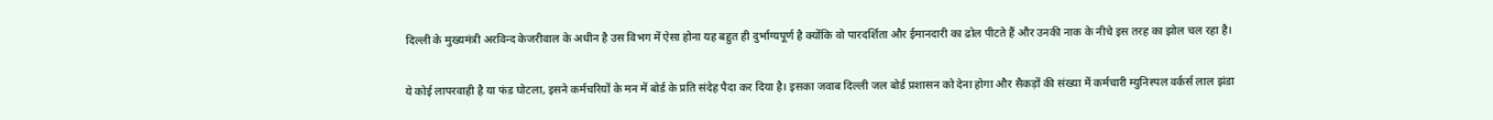दिल्ली के मुख्यमंत्री अरविन्द केजरीवाल के अधीन है उस विभग में ऐसा होना यह बहुत ही दुर्भाग्यपूर्ण है क्योंकि वो पारदर्शिता और ईमानदारी का ढोल पीटते हैं और उनकी नाक के नीचे इस तरह का झोल चल रहा है।

ये कोई लापरवाही है या फंड घोटला, इसने कर्मचरियों के मन में बोर्ड के प्रति संदेह पैदा कर दिया है। इसका जवाब दिल्ली जल बोर्ड प्रशासन को देना होगा और सैकड़ों की संख्या में कर्मचारी म्युनिस्पल वर्कर्स लाल झंडा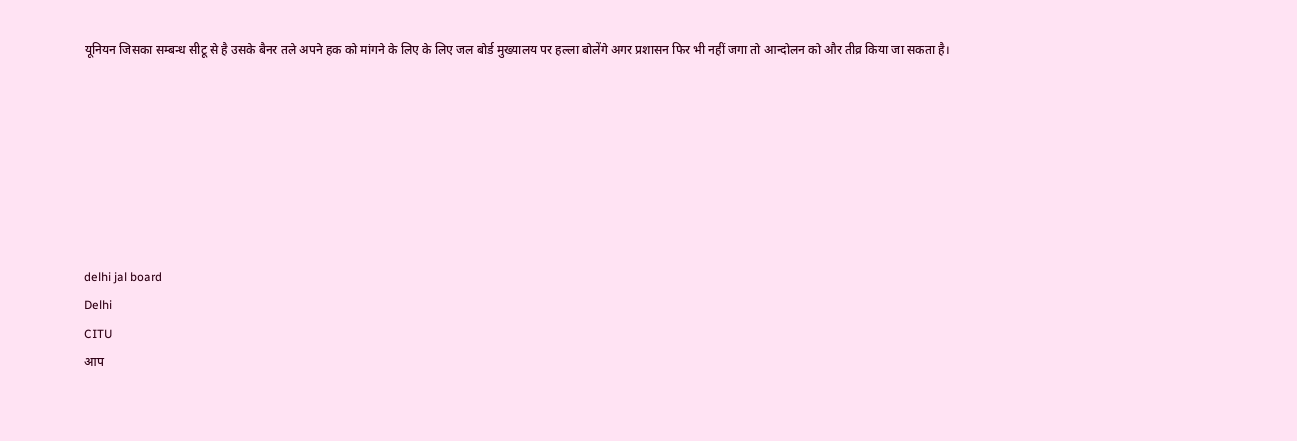यूनियन जिसका सम्बन्ध सीटू से है उसके बैनर तले अपने हक को मांगने के लिए के लिए जल बोर्ड मुख्यालय पर हल्ला बोलेंगे अगर प्रशासन फिर भी नहीं जगा तो आन्दोलन को और तीव्र किया जा सकता है।







delhi jal board
Delhi
CITU
आप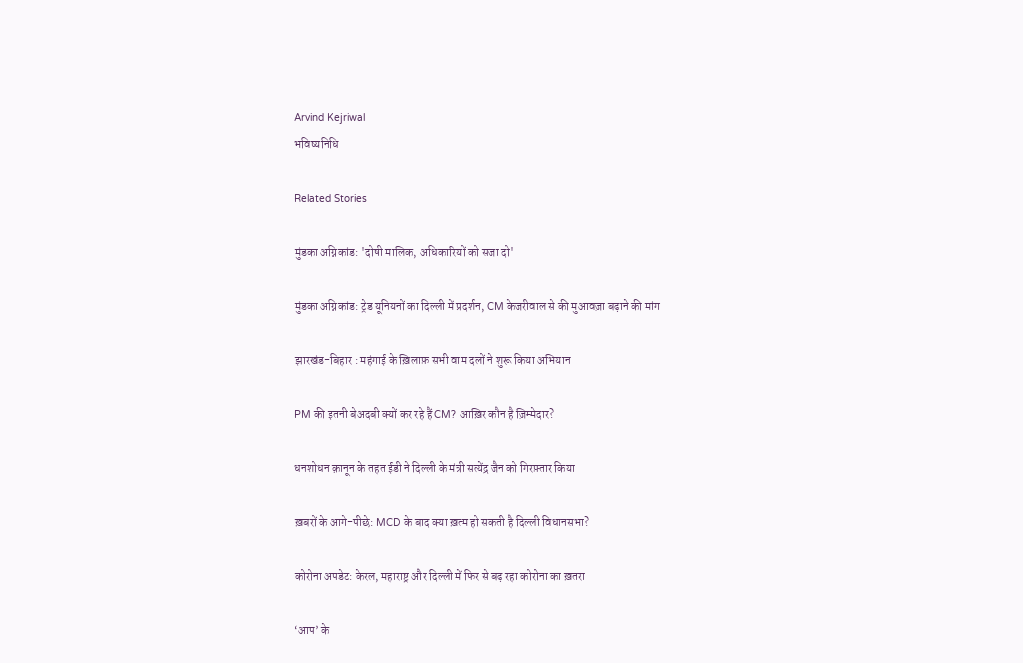Arvind Kejriwal
भविष्यनिधि

Related Stories

मुंडका अग्निकांड: 'दोषी मालिक, अधिकारियों को सजा दो'

मुंडका अग्निकांड: ट्रेड यूनियनों का दिल्ली में प्रदर्शन, CM केजरीवाल से की मुआवज़ा बढ़ाने की मांग

झारखंड-बिहार : महंगाई के ख़िलाफ़ सभी वाम दलों ने शुरू किया अभियान

PM की इतनी बेअदबी क्यों कर रहे हैं CM? आख़िर कौन है ज़िम्मेदार?

धनशोधन क़ानून के तहत ईडी ने दिल्ली के मंत्री सत्येंद्र जैन को गिरफ़्तार किया

ख़बरों के आगे-पीछे: MCD के बाद क्या ख़त्म हो सकती है दिल्ली विधानसभा?

कोरोना अपडेट: केरल, महाराष्ट्र और दिल्ली में फिर से बढ़ रहा कोरोना का ख़तरा

‘आप’ के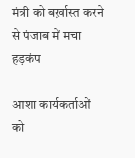मंत्री को बर्ख़ास्त करने से पंजाब में मचा हड़कंप

आशा कार्यकर्ताओं को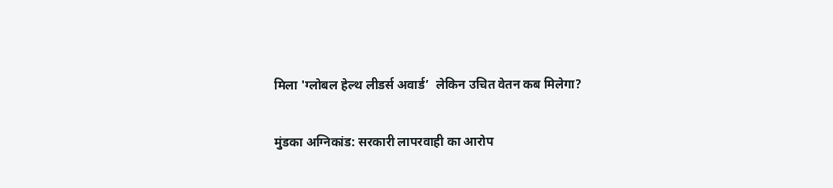मिला 'ग्लोबल हेल्थ लीडर्स अवार्ड’  लेकिन उचित वेतन कब मिलेगा?

मुंडका अग्निकांड: सरकारी लापरवाही का आरोप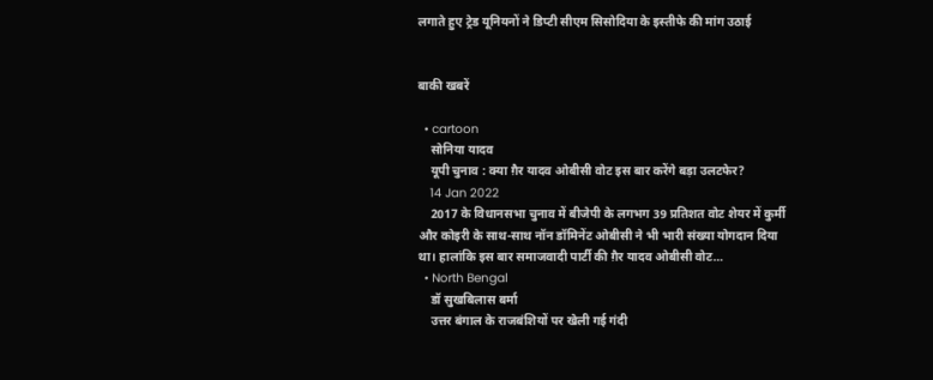लगाते हुए ट्रेड यूनियनों ने डिप्टी सीएम सिसोदिया के इस्तीफे की मांग उठाई


बाकी खबरें

  • cartoon
    सोनिया यादव
    यूपी चुनाव : क्या ग़ैर यादव ओबीसी वोट इस बार करेंगे बड़ा उलटफेर?
    14 Jan 2022
    2017 के विधानसभा चुनाव में बीजेपी के लगभग 39 प्रतिशत वोट शेयर में कुर्मी और कोइरी के साथ-साथ नॉन डॉमिनेंट ओबीसी ने भी भारी संख्या योगदान दिया था। हालांकि इस बार समाजवादी पार्टी की ग़ैर यादव ओबीसी वोट…
  • North Bengal
    डॉ सुखबिलास बर्मा
    उत्तर बंगाल के राजबंशियों पर खेली गई गंदी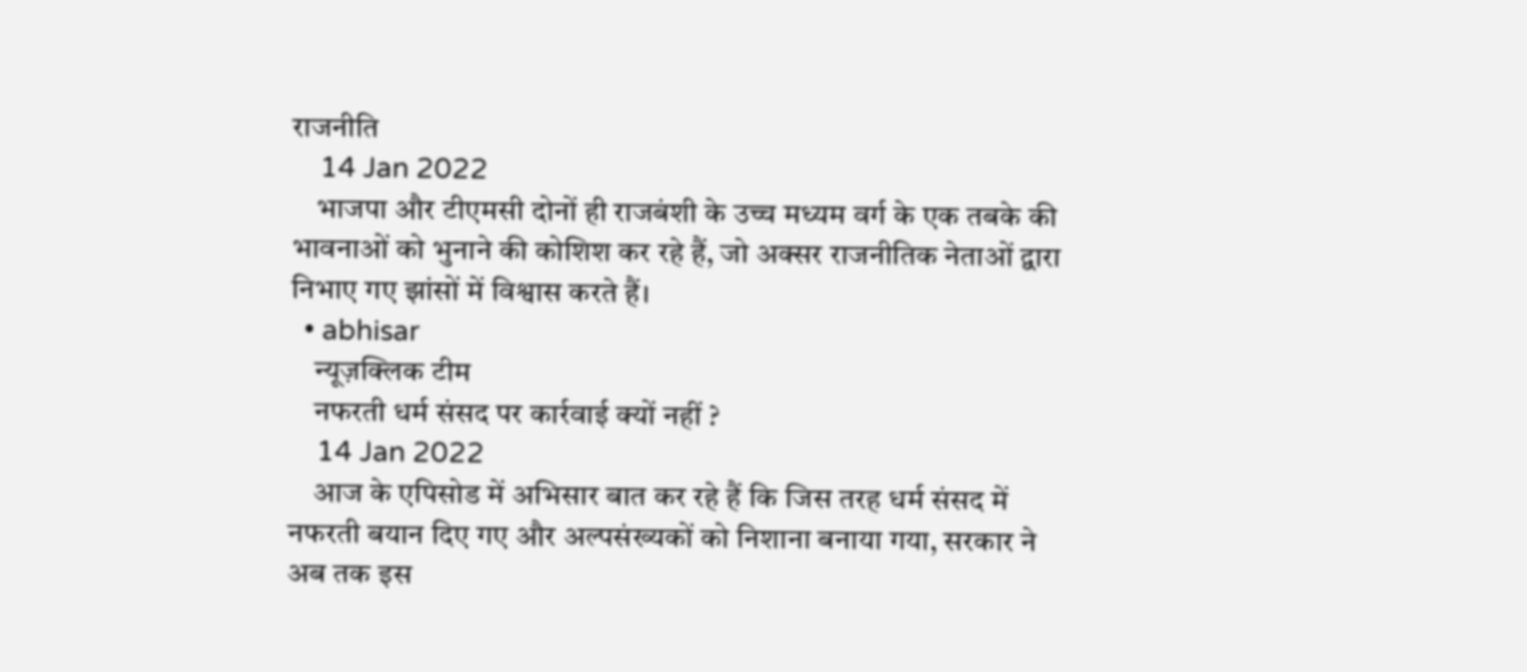राजनीति
    14 Jan 2022
    भाजपा और टीएमसी दोनों ही राजबंशी के उच्च मध्यम वर्ग के एक तबके की भावनाओं को भुनाने की कोशिश कर रहे हैं, जो अक्सर राजनीतिक नेताओं द्वारा निभाए गए झांसों में विश्वास करते हैं।
  • abhisar
    न्यूज़क्लिक टीम
    नफरती धर्म संसद पर कार्रवाई क्यों नहीं ?
    14 Jan 2022
    आज के एपिसोड में अभिसार बात कर रहे हैं कि जिस तरह धर्म संसद में नफरती बयान दिए गए और अल्पसंख्यकों को निशाना बनाया गया, सरकार ने अब तक इस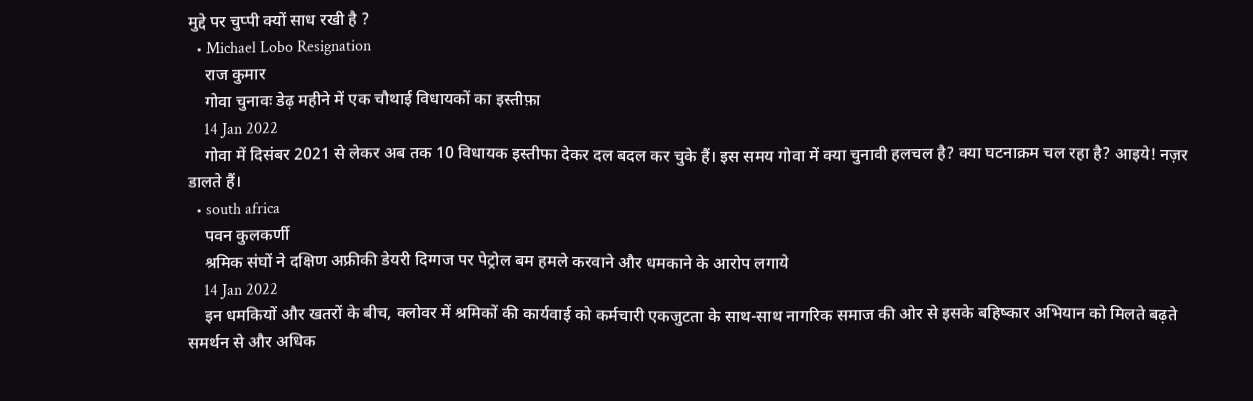मुद्दे पर चुप्पी क्यों साध रखी है ?
  • Michael Lobo Resignation
    राज कुमार
    गोवा चुनावः डेढ़ महीने में एक चौथाई विधायकों का इस्तीफ़ा
    14 Jan 2022
    गोवा में दिसंबर 2021 से लेकर अब तक 10 विधायक इस्तीफा देकर दल बदल कर चुके हैं। इस समय गोवा में क्या चुनावी हलचल है? क्या घटनाक्रम चल रहा है? आइये! नज़र डालते हैं।
  • south africa
    पवन कुलकर्णी
    श्रमिक संघों ने दक्षिण अफ्रीकी डेयरी दिग्गज पर पेट्रोल बम हमले करवाने और धमकाने के आरोप लगाये
    14 Jan 2022
    इन धमकियों और खतरों के बीच, क्लोवर में श्रमिकों की कार्यवाई को कर्मचारी एकजुटता के साथ-साथ नागरिक समाज की ओर से इसके बहिष्कार अभियान को मिलते बढ़ते समर्थन से और अधिक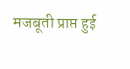मजबूती प्राप्त हुई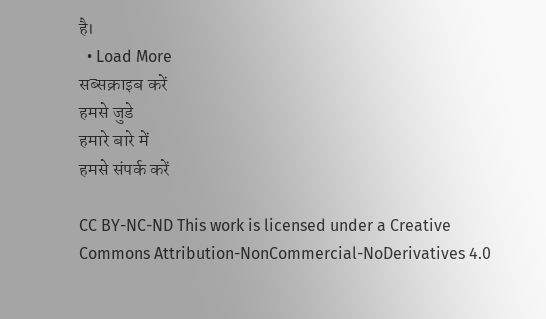है।
  • Load More
सब्सक्राइब करें
हमसे जुडे
हमारे बारे में
हमसे संपर्क करें

CC BY-NC-ND This work is licensed under a Creative Commons Attribution-NonCommercial-NoDerivatives 4.0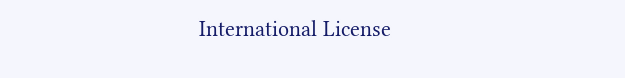International License